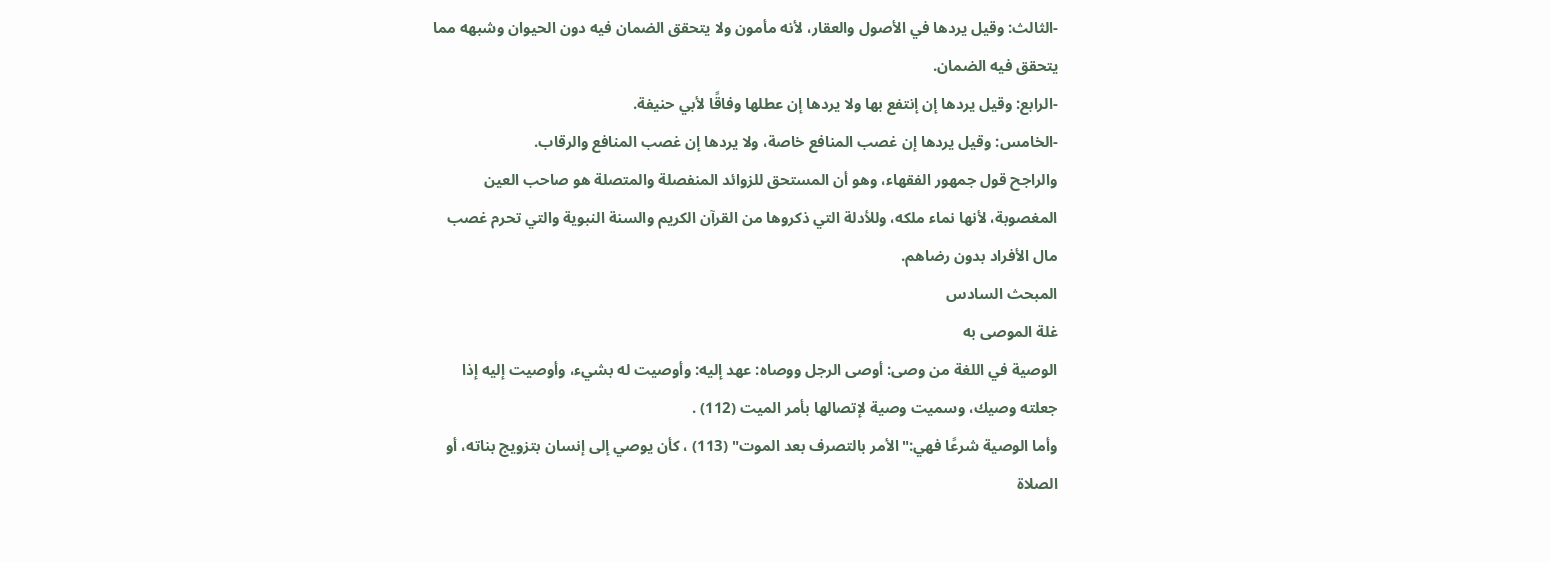-الثالث: وقيل يردها في الأصول والعقار، لأنه مأمون ولا يتحقق الضمان فيه دون الحيوان وشبهه مما يتحقق فيه الضمان.
-الرابع: وقيل يردها إن إنتفع بها ولا يردها إن عطلها وفاقًا لأبي حنيفة.
-الخامس: وقيل يردها إن غصب المنافع خاصة، ولا يردها إن غصب المنافع والرقاب.
والراجح قول جمهور الفقهاء، وهو أن المستحق للزوائد المنفصلة والمتصلة هو صاحب العين المغصوبة، لأنها نماء ملكه، وللأدلة التي ذكروها من القرآن الكريم والسنة النبوية والتي تحرم غصب مال الأفراد بدون رضاهم.
المبحث السادس
غلة الموصى به
الوصية في اللغة من وصى: أوصى الرجل ووصاه: عهد إليه: وأوصيت له بشيء، وأوصيت إليه إذا جعلته وصيك، وسميت وصية لإتصالها بأمر الميت (112) .
وأما الوصية شرعًا فهي:"الأمر بالتصرف بعد الموت" (113) ، كأن يوصي إلى إنسان بتزويج بناته، أو الصلاة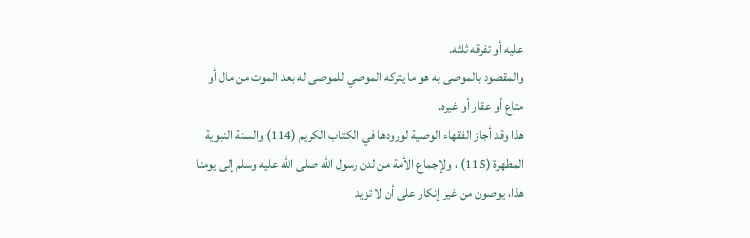عليه أو تفرقه ثلثه.
والمقصود بالموصى به هو ما يتركه الموصي للموصى له بعد الموت من مال أو متاع أو عقار أو غيره.
هذا وقد أجاز الفقهاء الوصية لورودها في الكتاب الكريم (114) والسنة النبوية المطهرة (115) ، ولإجماع الأمة من لدن رسول الله صلى الله عليه وسلم إلى يومنا هذا، يوصون من غير إنكار على أن لا تزيد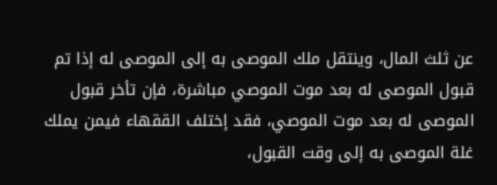عن ثلث المال، وينتقل ملك الموصى به إلى الموصى له إذا تم قبول الموصى له بعد موت الموصي مباشرة، فإن تأخر قبول الموصى له بعد موت الموصي، فقد إختلف الققهاء فيمن يملك غلة الموصى به إلى وقت القبول،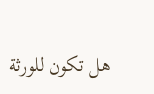هل تكون للورثة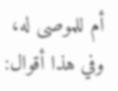أم للموصى له، وفي هذا أقوال: